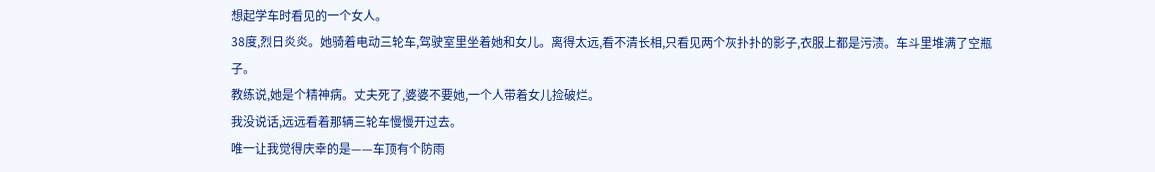想起学车时看见的一个女人。
38度,烈日炎炎。她骑着电动三轮车,驾驶室里坐着她和女儿。离得太远,看不清长相,只看见两个灰扑扑的影子,衣服上都是污渍。车斗里堆满了空瓶子。
教练说,她是个精神病。丈夫死了,婆婆不要她,一个人带着女儿捡破烂。
我没说话,远远看着那辆三轮车慢慢开过去。
唯一让我觉得庆幸的是——车顶有个防雨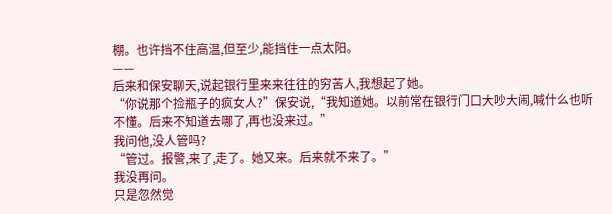棚。也许挡不住高温,但至少,能挡住一点太阳。
——
后来和保安聊天,说起银行里来来往往的穷苦人,我想起了她。
“你说那个捡瓶子的疯女人?”保安说,“我知道她。以前常在银行门口大吵大闹,喊什么也听不懂。后来不知道去哪了,再也没来过。”
我问他,没人管吗?
“管过。报警,来了,走了。她又来。后来就不来了。”
我没再问。
只是忽然觉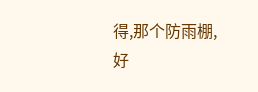得,那个防雨棚,好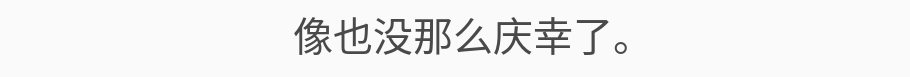像也没那么庆幸了。